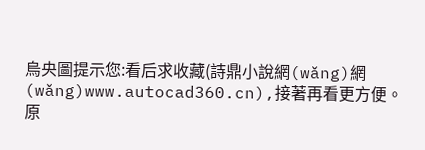烏央圖提示您:看后求收藏(詩鼎小說網(wǎng)網(wǎng)www.autocad360.cn),接著再看更方便。
原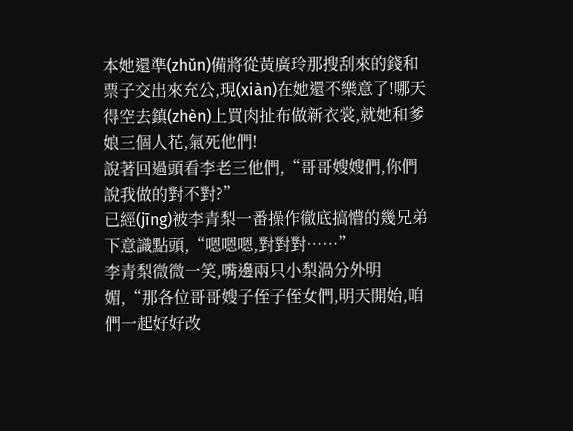本她還準(zhǔn)備將從黃廣玲那搜刮來的錢和票子交出來充公,現(xiàn)在她還不樂意了!哪天得空去鎮(zhèn)上買肉扯布做新衣裳,就她和爹娘三個人花,氣死他們!
說著回過頭看李老三他們,“哥哥嫂嫂們,你們說我做的對不對?”
已經(jīng)被李青梨一番操作徹底搞懵的幾兄弟下意識點頭,“嗯嗯嗯,對對對……”
李青梨微微一笑,嘴邊兩只小梨渦分外明媚,“那各位哥哥嫂子侄子侄女們,明天開始,咱們一起好好改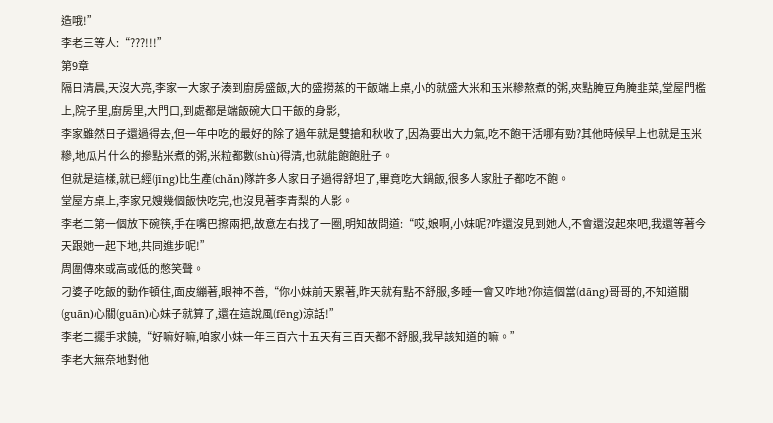造哦!”
李老三等人:“???!!!”
第9章
隔日清晨,天沒大亮,李家一大家子湊到廚房盛飯,大的盛撈蒸的干飯端上桌,小的就盛大米和玉米糝熬煮的粥,夾點腌豆角腌韭菜,堂屋門檻上,院子里,廚房里,大門口,到處都是端飯碗大口干飯的身影,
李家雖然日子還過得去,但一年中吃的最好的除了過年就是雙搶和秋收了,因為要出大力氣,吃不飽干活哪有勁?其他時候早上也就是玉米糝,地瓜片什么的摻點米煮的粥,米粒都數(shù)得清,也就能飽飽肚子。
但就是這樣,就已經(jīng)比生產(chǎn)隊許多人家日子過得舒坦了,畢竟吃大鍋飯,很多人家肚子都吃不飽。
堂屋方桌上,李家兄嫂幾個飯快吃完,也沒見著李青梨的人影。
李老二第一個放下碗筷,手在嘴巴擦兩把,故意左右找了一圈,明知故問道:“哎,娘啊,小妹呢?咋還沒見到她人,不會還沒起來吧,我還等著今天跟她一起下地,共同進步呢!”
周圍傳來或高或低的憋笑聲。
刁婆子吃飯的動作頓住,面皮繃著,眼神不善,“你小妹前天累著,昨天就有點不舒服,多睡一會又咋地?你這個當(dāng)哥哥的,不知道關(guān)心關(guān)心妹子就算了,還在這說風(fēng)涼話!”
李老二擺手求饒,“好嘛好嘛,咱家小妹一年三百六十五天有三百天都不舒服,我早該知道的嘛。”
李老大無奈地對他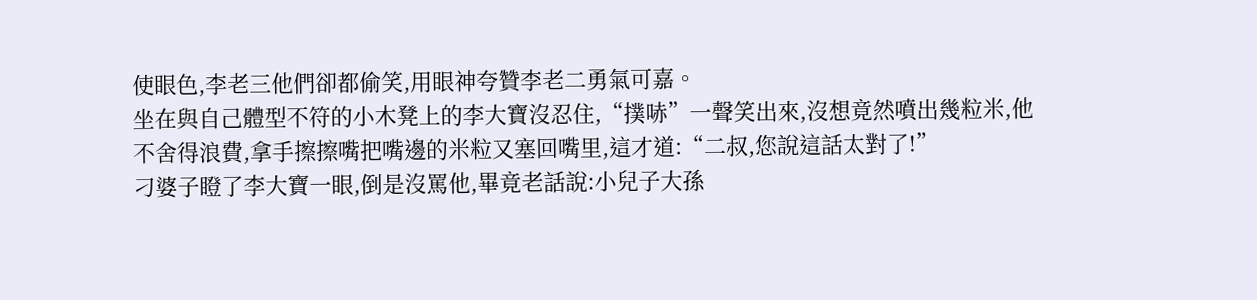使眼色,李老三他們卻都偷笑,用眼神夸贊李老二勇氣可嘉。
坐在與自己體型不符的小木凳上的李大寶沒忍住,“撲哧”一聲笑出來,沒想竟然噴出幾粒米,他不舍得浪費,拿手擦擦嘴把嘴邊的米粒又塞回嘴里,這才道:“二叔,您說這話太對了!”
刁婆子瞪了李大寶一眼,倒是沒罵他,畢竟老話說:小兒子大孫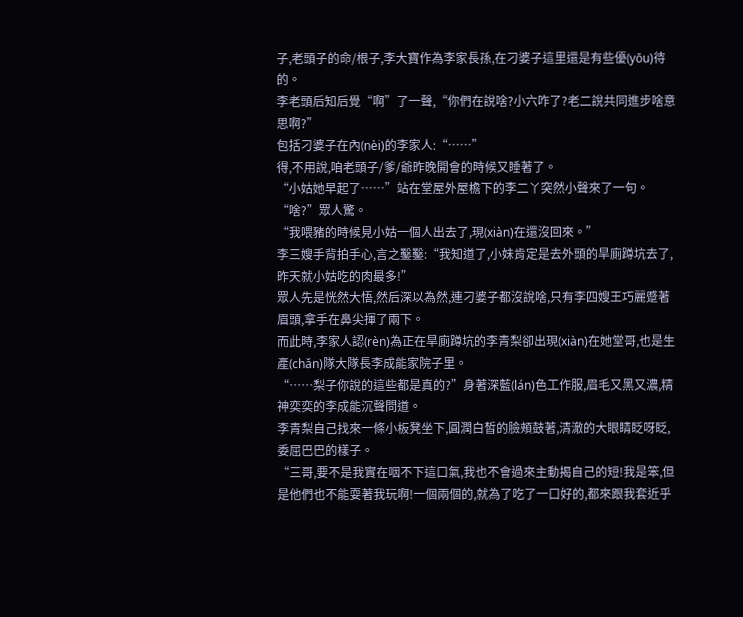子,老頭子的命/根子,李大寶作為李家長孫,在刁婆子這里還是有些優(yōu)待的。
李老頭后知后覺“啊”了一聲,“你們在說啥?小六咋了?老二說共同進步啥意思啊?”
包括刁婆子在內(nèi)的李家人:“……”
得,不用說,咱老頭子/爹/爺昨晚開會的時候又睡著了。
“小姑她早起了……”站在堂屋外屋檐下的李二丫突然小聲來了一句。
“啥?”眾人驚。
“我喂豬的時候見小姑一個人出去了,現(xiàn)在還沒回來。”
李三嫂手背拍手心,言之鑿鑿:“我知道了,小妹肯定是去外頭的旱廁蹲坑去了,昨天就小姑吃的肉最多!”
眾人先是恍然大悟,然后深以為然,連刁婆子都沒說啥,只有李四嫂王巧麗蹙著眉頭,拿手在鼻尖揮了兩下。
而此時,李家人認(rèn)為正在旱廁蹲坑的李青梨卻出現(xiàn)在她堂哥,也是生產(chǎn)隊大隊長李成能家院子里。
“……梨子你說的這些都是真的?”身著深藍(lán)色工作服,眉毛又黑又濃,精神奕奕的李成能沉聲問道。
李青梨自己找來一條小板凳坐下,圓潤白皙的臉頰鼓著,清澈的大眼睛眨呀眨,委屈巴巴的樣子。
“三哥,要不是我實在咽不下這口氣,我也不會過來主動揭自己的短!我是笨,但是他們也不能耍著我玩啊!一個兩個的,就為了吃了一口好的,都來跟我套近乎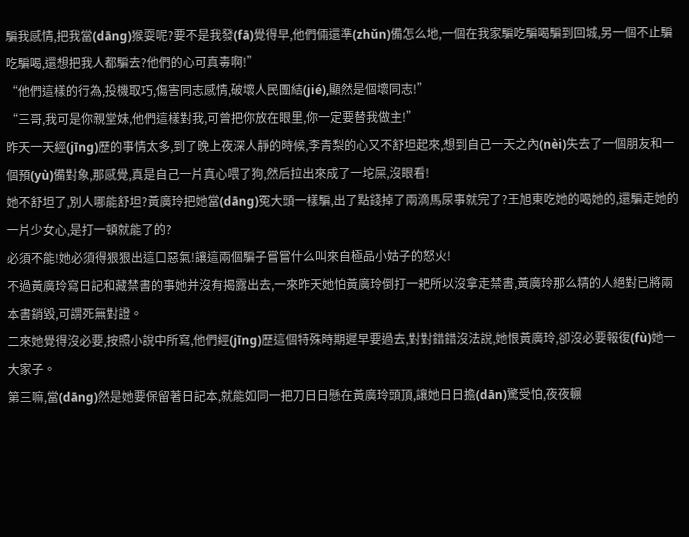騙我感情,把我當(dāng)猴耍呢?要不是我發(fā)覺得早,他們倆還準(zhǔn)備怎么地,一個在我家騙吃騙喝騙到回城,另一個不止騙吃騙喝,還想把我人都騙去?他們的心可真毒啊!”
“他們這樣的行為,投機取巧,傷害同志感情,破壞人民團結(jié),顯然是個壞同志!”
“三哥,我可是你親堂妹,他們這樣對我,可曾把你放在眼里,你一定要替我做主!”
昨天一天經(jīng)歷的事情太多,到了晚上夜深人靜的時候,李青梨的心又不舒坦起來,想到自己一天之內(nèi)失去了一個朋友和一個預(yù)備對象,那感覺,真是自己一片真心喂了狗,然后拉出來成了一坨屎,沒眼看!
她不舒坦了,別人哪能舒坦?黃廣玲把她當(dāng)冤大頭一樣騙,出了點錢掉了兩滴馬尿事就完了?王旭東吃她的喝她的,還騙走她的一片少女心,是打一頓就能了的?
必須不能!她必須得狠狠出這口惡氣!讓這兩個騙子嘗嘗什么叫來自極品小姑子的怒火!
不過黃廣玲寫日記和藏禁書的事她并沒有揭露出去,一來昨天她怕黃廣玲倒打一耙所以沒拿走禁書,黃廣玲那么精的人絕對已將兩本書銷毀,可謂死無對證。
二來她覺得沒必要,按照小說中所寫,他們經(jīng)歷這個特殊時期遲早要過去,對對錯錯沒法說,她恨黃廣玲,卻沒必要報復(fù)她一大家子。
第三嘛,當(dāng)然是她要保留著日記本,就能如同一把刀日日懸在黃廣玲頭頂,讓她日日擔(dān)驚受怕,夜夜輾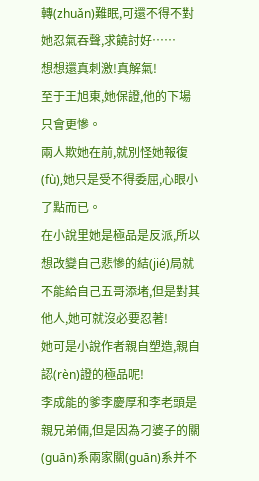轉(zhuǎn)難眠,可還不得不對她忍氣吞聲,求饒討好……
想想還真刺激!真解氣!
至于王旭東,她保證,他的下場只會更慘。
兩人欺她在前,就別怪她報復(fù),她只是受不得委屈,心眼小了點而已。
在小說里她是極品是反派,所以想改變自己悲慘的結(jié)局就不能給自己五哥添堵,但是對其他人,她可就沒必要忍著!
她可是小說作者親自塑造,親自認(rèn)證的極品呢!
李成能的爹李慶厚和李老頭是親兄弟倆,但是因為刁婆子的關(guān)系兩家關(guān)系并不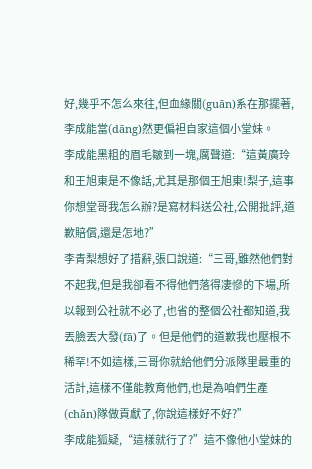好,幾乎不怎么來往,但血緣關(guān)系在那擺著,李成能當(dāng)然更偏袒自家這個小堂妹。
李成能黑粗的眉毛皺到一塊,厲聲道:“這黃廣玲和王旭東是不像話,尤其是那個王旭東!梨子,這事你想堂哥我怎么辦?是寫材料送公社,公開批評,道歉賠償,還是怎地?”
李青梨想好了措辭,張口說道:“三哥,雖然他們對不起我,但是我卻看不得他們落得凄慘的下場,所以報到公社就不必了,也省的整個公社都知道,我丟臉丟大發(fā)了。但是他們的道歉我也壓根不稀罕!不如這樣,三哥你就給他們分派隊里最重的活計,這樣不僅能教育他們,也是為咱們生產(chǎn)隊做貢獻了,你說這樣好不好?”
李成能狐疑,“這樣就行了?”這不像他小堂妹的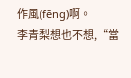作風(fēng)啊。
李青梨想也不想,“當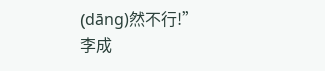(dāng)然不行!”
李成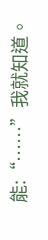能:“……”我就知道。